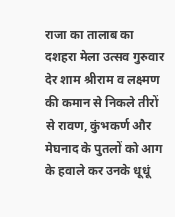राजा का तालाब का दशहरा मेला उत्सव गुरुवार देर शाम श्रीराम व लक्ष्मण की कमान से निकले तीरों से रावण, कुंभकर्ण और मेघनाद के पुतलों को आग के हवाले कर उनके धूधूं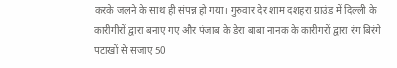करके जलने के साथ ही संपन्न हो गया। गुरुवार देर शाम दशहरा ग्राउंड में दिल्ली के कारीगीरों द्वारा बनाए गए और पंजाब के डेरा बाबा नानक के कारीगरों द्वारा रंग बिरंगे पटाखों से सजाए 50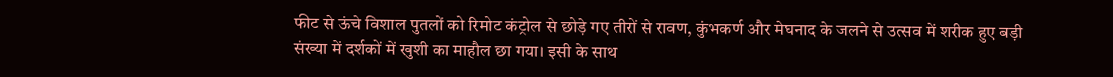फीट से ऊंचे विशाल पुतलों को रिमोट कंट्रोल से छोड़े गए तीरों से रावण, कुंभकर्ण और मेघनाद के जलने से उत्सव में शरीक हुए बड़ी संख्या में दर्शकों में खुशी का माहौल छा गया। इसी के साथ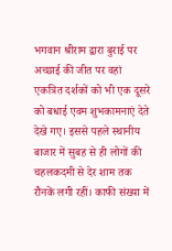भगवान श्रीराम द्वारा बुराई पर अच्छाई की जीत पर वहां एकत्रित दर्शकों को भी एक दूसरे को बधाई एवम शुभकामनाएं देते देखे गए। इससे पहले स्थानीय बाजार में सुबह से ही लोगों की चहलकदमी से देर शाम तक रौनकें लगी रहीं। काफी संख्या में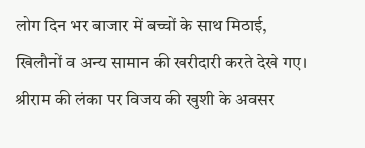लोग दिन भर बाजार में बच्चों के साथ मिठाई, खिलौनों व अन्य सामान की खरीदारी करते देखे गए। श्रीराम की लंका पर विजय की खुशी के अवसर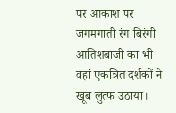पर आकाश पर जगमगाती रंग बिरंगी आतिशबाजी का भी वहां एकत्रित दर्शकों ने खूब लुत्फ उठाया।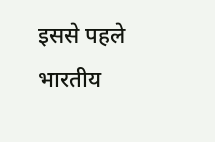इससे पहले भारतीय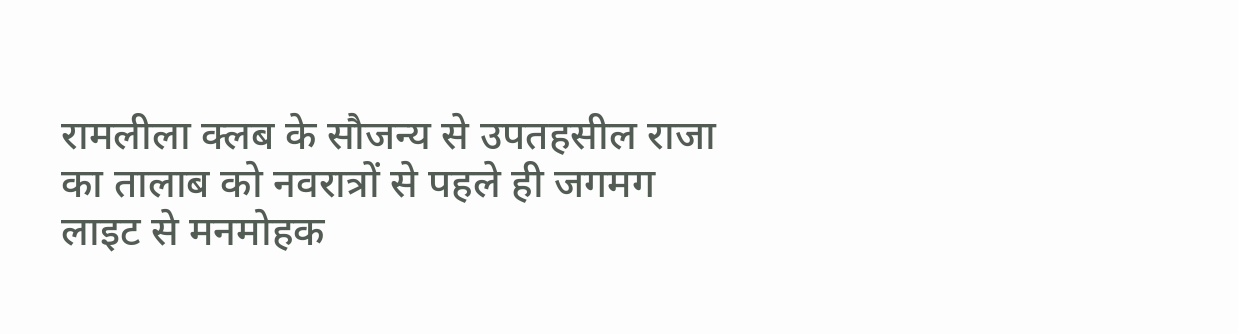रामलीला क्लब के सौजन्य से उपतहसील राजा का तालाब को नवरात्रों से पहले ही जगमग लाइट से मनमोहक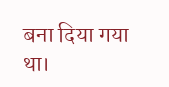बना दिया गया था।